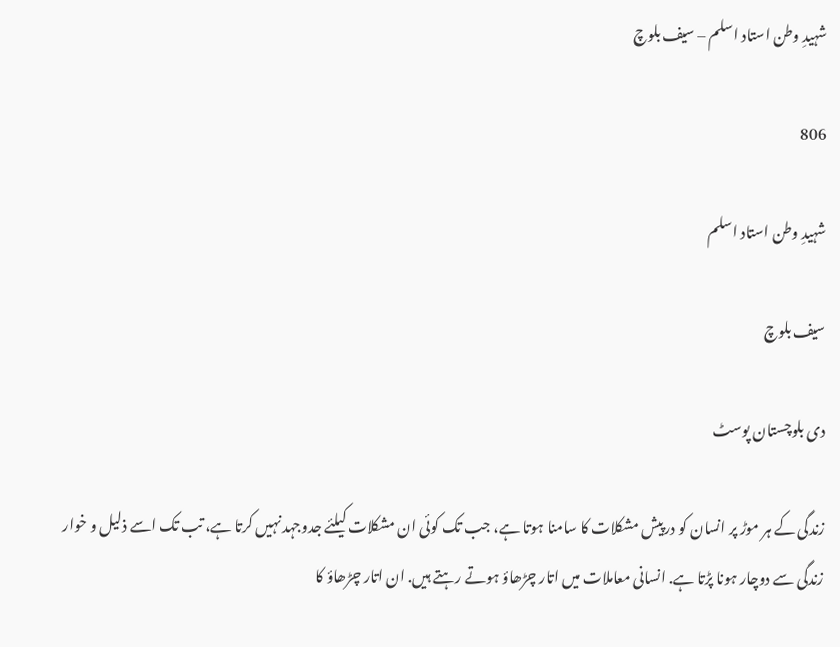شہیدِ وطن استاد اسلم – سیف بلوچ

806

شہیدِ وطن استاد اسلم

سیف بلوچ

دی بلوچستان پوسٹ

زندگی کے ہر موڑ پر انسان کو درپیش مشکلات کا سامنا ہوتا ہے، جب تک کوئی ان مشکلات کیلئے جدوجہد نہیں کرتا ہے، تب تک اسے ذلیل و خوار زندگی سے دوچار ہونا پڑتا ہے. انسانی معاملات میں اتار چڑھاؤ ہوتے رہتے ہیں. ان اتار چڑھاؤ کا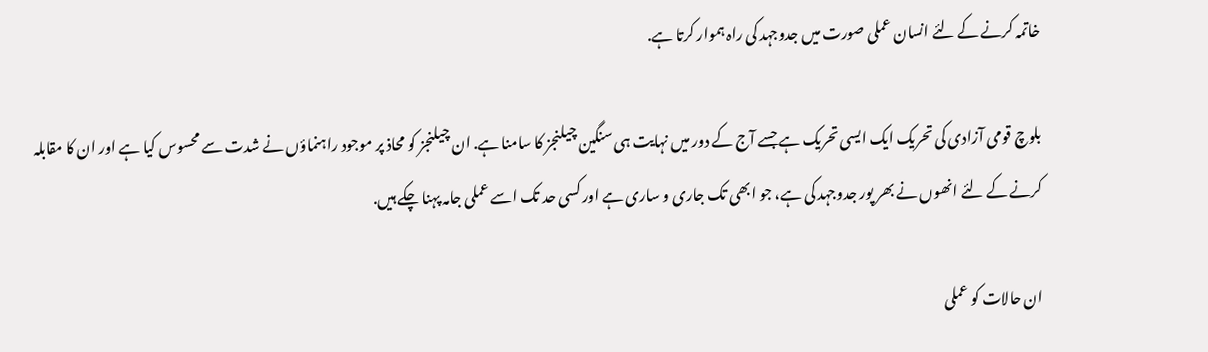خاتمہ کرنے کے لئے انسان عملی صورت میں جدوجہد کی راہ ہموار کرتا ہے.

بلوچ قومی آزادی کی تحریک ایک ایسی تحریک ہے جسے آج کے دور میں نہایت ہی سنگین چیلنجز کا سامنا ہے. ان چیلنجز کو محاذ پر موجود راہنماؤں نے شدت سے محسوس کیا ہے اور ان کا مقابلہ کرنے کے لئے انھوں نے بھر پور جدوجہد کی ہے، جو ابھی تک جاری و ساری ہے اور کسی حد تک اسے عملی جامہ پہنا چکے ہیں.

ان حالات کو عملی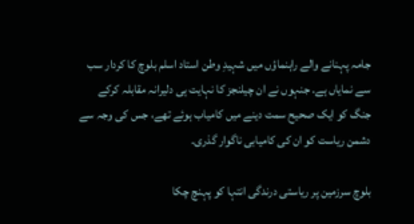جامہ پہنانے والے راہنماؤں میں شہیدِ وطن استاد اسلم بلوچ کا کردار سب سے نمایاں ہے. جنہوں نے ان چیلنجز کا نہایت ہی دلیرانہ مقابلہ کرکے جنگ کو ایک صحیح سمت دینے میں کامیاب ہوئے تھے، جس کی وجہ سے دشمن ریاست کو ان کی کامیابی ناگوار گذری.

بلوچ سرزمین پر ریاستی درندگی انتہا کو پہنچ چکا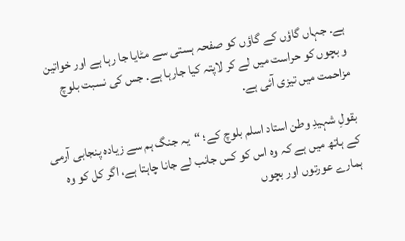ہے. جہاں گاؤں کے گاؤں کو صفحہ ہستی سے مٹایا جا رہا ہے اور خواتین و بچوں کو حراست میں لے کر لاپتہ کیا جارہا ہے. جس کی نسبت بلوچ مزاحمت میں تیزی آئی ہے.

بقولِ شہیدِ وطن استاد اسلم بلوچ کے؛ “یہ جنگ ہم سے زیادہ پنجابی آرمی کے ہاتھ میں ہے کہ وہ اس کو کس جانب لے جانا چاہتا ہے، اگر کل کو وہ ہمارے عورتوں اور بچوں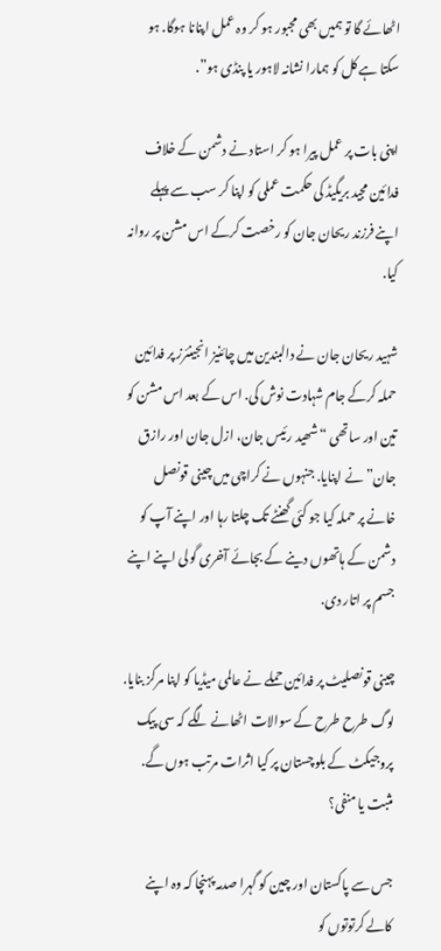اٹھائے گا تو ہمیں بھی مجبور ہو کر وہ عمل اپنانا ہوگا. ہو سکتا ہے کل کو ہمارا نشانہ لاہور یا پنڈی ہو”.

اپنی بات پر عمل پیرا ہو کر استاد نے دشمن کے خلاف فدائین مجید بریگیڈ کی حکمت عملی کو اپنا کر سب سے پہلے اپنے فرزند ریحان جان کو رخصت کرکے اس مشن پر روانہ کیا.

شہید ریحان جان نے دالبندین میں چائنیز انجینئرز پر فدائین حملہ کرکے جام شہادت نوش کی. اس کے بعد اس مشن کو تین اور ساتھی “شھید رئیس جان، ازل جان اور رازق جان” نے اپنایا. جنہوں نے کراچی میں چینی قونصل خانے پر حملہ کیا جو کئی گھنٹے تک چلتا رہا اور اپنے آپ کو دشمن کے ہاتھوں دینے کے بجائے آخری گولی اپنے اپنے جسم پر اتار دی.

چینی قونصلیٹ پر فدائین حملے نے عالمی میڈیا کو اپنا مرکز بنایا. لوگ طرح طرح کے سوالات اٹھانے لگے کہ سی پیک پروجیکٹ کے بلوچستان پر کیا اثرات مرتب ہوں گے. مثبت یا منفی؟

جس سے پاکستان اور چین کو گہرا صدمہ پہنچا کہ وہ اپنے کالے کرتوتوں کو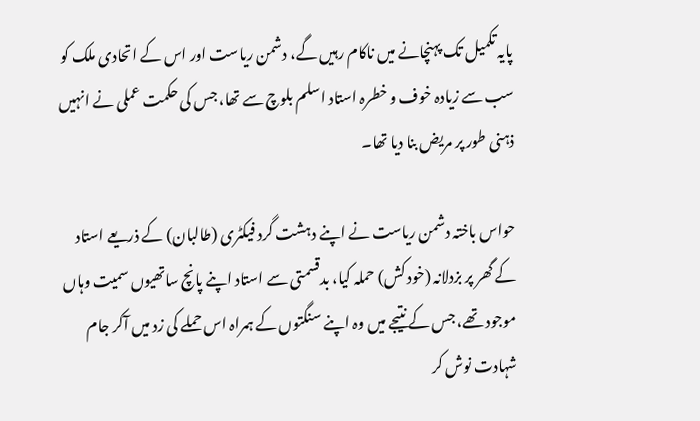پایہ تکمیل تک پہنچانے میں ناکام رہیں گے، دشمن ریاست اور اس کے اتحادی ملک کو سب سے زیادہ خوف و خطرہ استاد اسلم بلوچ سے تھا، جس کی حکمت عملی نے انہیں ذہنی طور پر مریض بنا دیا تھا۔

حواس باختہ دشمن ریاست نے اپنے دہشت گرد فیکٹری (طالبان) کے ذریعے استاد کے گھر پر بزدلانہ (خود کش) حملہ کیا، بدقسمتی سے استاد اپنے پانچ ساتھیوں سمیت وہاں موجود تھے، جس کے نتیجے میں وہ اپنے سنگتوں کے ہمراہ اس حملے کی زد میں آکر جام شہادت نوش کر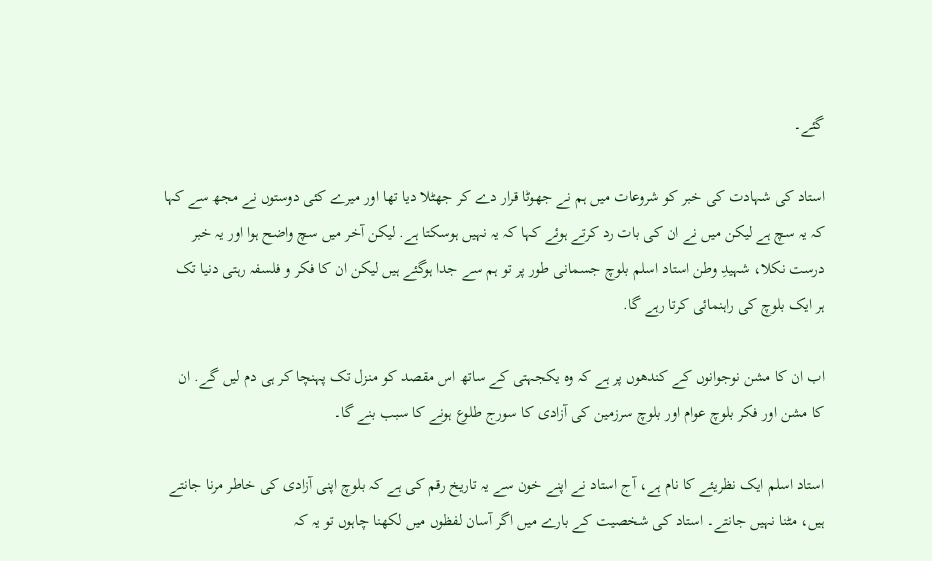گئے۔

استاد کی شہادت کی خبر کو شروعات میں ہم نے جھوٹا قرار دے کر جھٹلا دیا تھا اور میرے کئی دوستوں نے مجھ سے کہا کہ یہ سچ ہے لیکن میں نے ان کی بات رد کرتے ہوئے کہا کہ یہ نہیں ہوسکتا ہے. لیکن آخر میں سچ واضح ہوا اور یہ خبر درست نکلا، شہیدِ وطن استاد اسلم بلوچ جسمانی طور پر تو ہم سے جدا ہوگئے ہیں لیکن ان کا فکر و فلسفہ رہتی دنیا تک ہر ایک بلوچ کی راہنمائی کرتا رہے گا.

اب ان کا مشن نوجوانوں کے کندھوں پر ہے کہ وہ یکجہتی کے ساتھ اس مقصد کو منزل تک پہنچا کر ہی دم لیں گے. ان کا مشن اور فکر بلوچ عوام اور بلوچ سرزمین کی آزادی کا سورج طلوع ہونے کا سبب بنے گا۔

استاد اسلم ایک نظریئے کا نام ہے، آج استاد نے اپنے خون سے یہ تاریخ رقم کی ہے کہ بلوچ اپنی آزادی کی خاطر مرنا جانتے ہیں، مٹنا نہیں جانتے۔ استاد کی شخصیت کے بارے میں اگر آسان لفظوں میں لکھنا چاہوں تو یہ کہ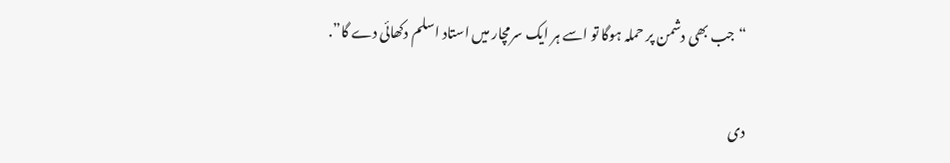“جب بھی دشمن پر حملہ ہوگا تو اسے ہر ایک سرمچار میں استاد اسلم دکھائی دے گا”.

دی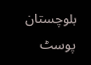بلوچستان پوسٹ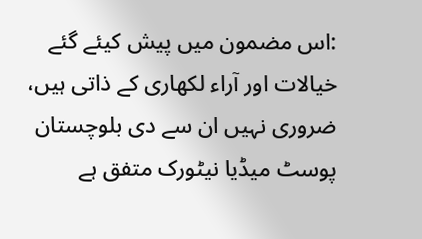:اس مضمون میں پیش کیئے گئے خیالات اور آراء لکھاری کے ذاتی ہیں، ضروری نہیں ان سے دی بلوچستان پوسٹ میڈیا نیٹورک متفق ہے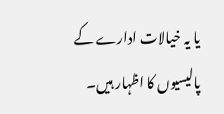یا یہ خیالات ادارے کے پالیسیوں کا اظہار ہیں۔